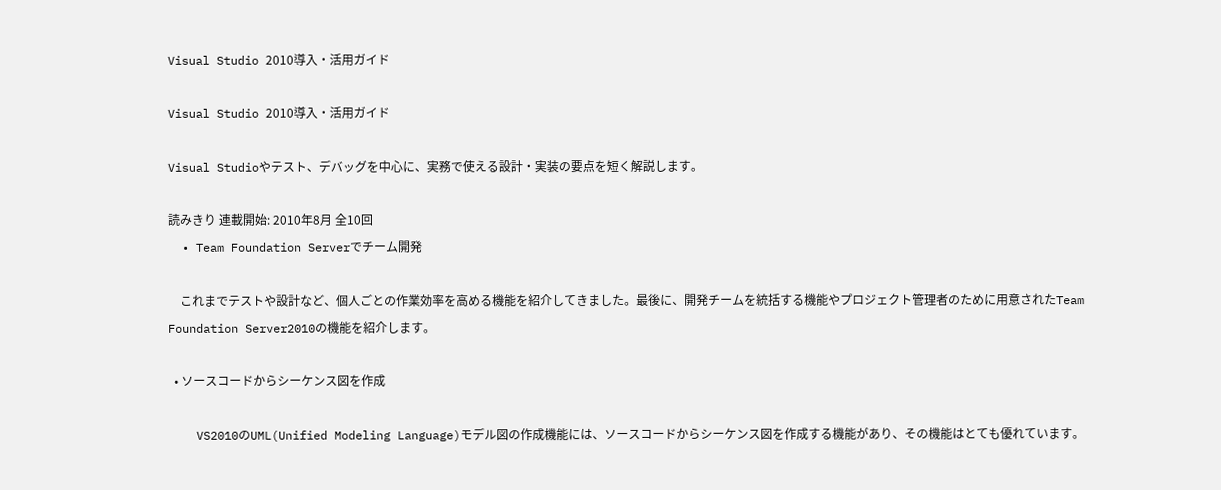Visual Studio 2010導入・活用ガイド

Visual Studio 2010導入・活用ガイド

Visual Studioやテスト、デバッグを中心に、実務で使える設計・実装の要点を短く解説します。

読みきり 連載開始: 2010年8月 全10回
  • Team Foundation Serverでチーム開発

    これまでテストや設計など、個人ごとの作業効率を高める機能を紹介してきました。最後に、開発チームを統括する機能やプロジェクト管理者のために用意されたTeam Foundation Server2010の機能を紹介します。

  • ソースコードからシーケンス図を作成

    VS2010のUML(Unified Modeling Language)モデル図の作成機能には、ソースコードからシーケンス図を作成する機能があり、その機能はとても優れています。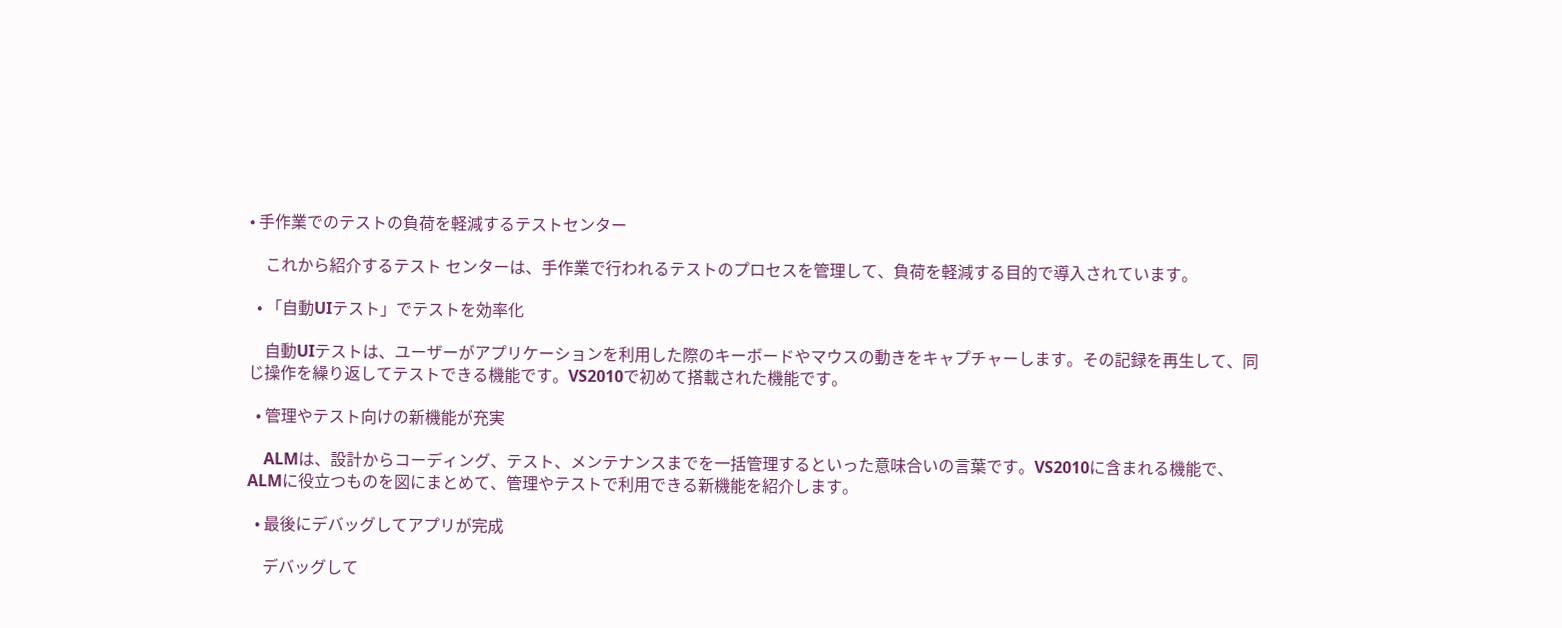• 手作業でのテストの負荷を軽減するテストセンター

    これから紹介するテスト センターは、手作業で行われるテストのプロセスを管理して、負荷を軽減する目的で導入されています。

  • 「自動UIテスト」でテストを効率化

    自動UIテストは、ユーザーがアプリケーションを利用した際のキーボードやマウスの動きをキャプチャーします。その記録を再生して、同じ操作を繰り返してテストできる機能です。VS2010で初めて搭載された機能です。

  • 管理やテスト向けの新機能が充実

    ALMは、設計からコーディング、テスト、メンテナンスまでを一括管理するといった意味合いの言葉です。VS2010に含まれる機能で、ALMに役立つものを図にまとめて、管理やテストで利用できる新機能を紹介します。

  • 最後にデバッグしてアプリが完成

    デバッグして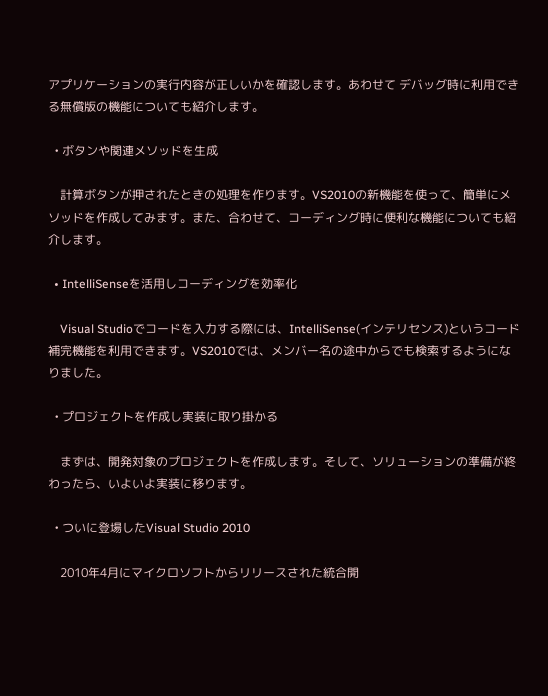アプリケーションの実行内容が正しいかを確認します。あわせて デバッグ時に利用できる無償版の機能についても紹介します。

  • ボタンや関連メソッドを生成

    計算ボタンが押されたときの処理を作ります。VS2010の新機能を使って、簡単にメソッドを作成してみます。また、合わせて、コーディング時に便利な機能についても紹介します。

  • IntelliSenseを活用しコーディングを効率化

    Visual Studioでコードを入力する際には、IntelliSense(インテリセンス)というコード補完機能を利用できます。VS2010では、メンバー名の途中からでも検索するようになりました。

  • プロジェクトを作成し実装に取り掛かる

    まずは、開発対象のプロジェクトを作成します。そして、ソリューションの準備が終わったら、いよいよ実装に移ります。

  • ついに登場したVisual Studio 2010

    2010年4月にマイクロソフトからリリースされた統合開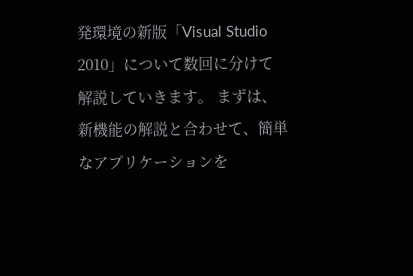発環境の新版「Visual Studio 2010」について数回に分けて解説していきます。 まずは、新機能の解説と合わせて、簡単なアプリケーションを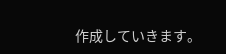作成していきます。